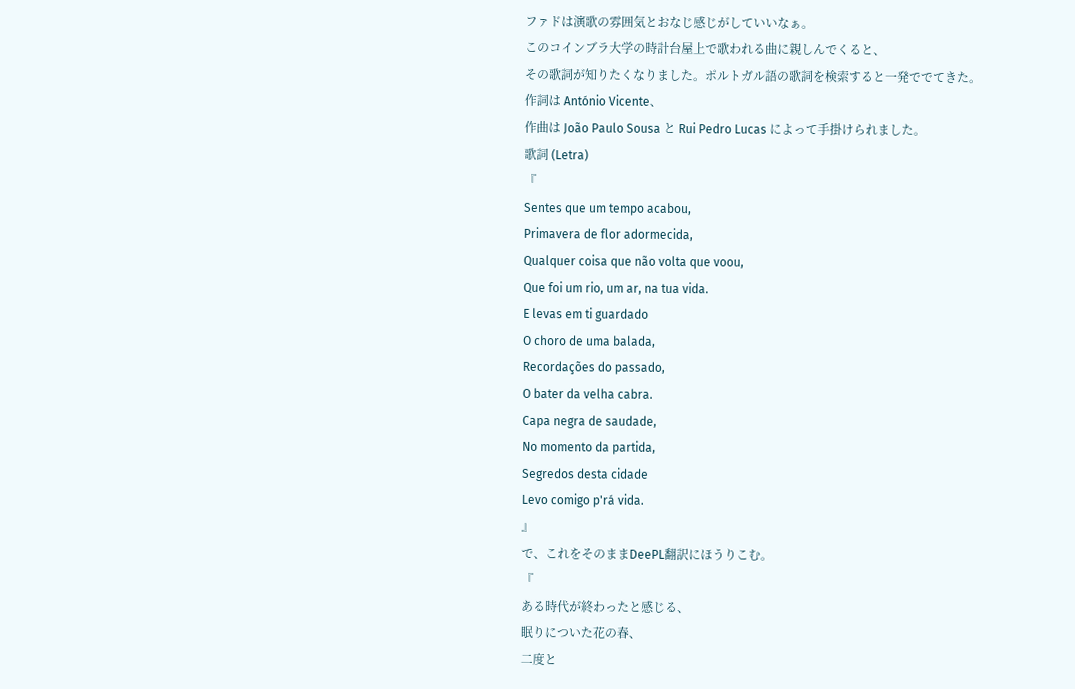ファドは演歌の雰囲気とおなじ感じがしていいなぁ。
このコインブラ大学の時計台屋上で歌われる曲に親しんでくると、
その歌詞が知りたくなりました。ポルトガル語の歌詞を検索すると一発ででてきた。
作詞は António Vicente、
作曲は João Paulo Sousa と Rui Pedro Lucas によって手掛けられました。
歌詞 (Letra)
『
Sentes que um tempo acabou,
Primavera de flor adormecida,
Qualquer coisa que não volta que voou,
Que foi um rio, um ar, na tua vida.
E levas em ti guardado
O choro de uma balada,
Recordações do passado,
O bater da velha cabra.
Capa negra de saudade,
No momento da partida,
Segredos desta cidade
Levo comigo p'rá vida.
』
で、これをそのままDeePL翻訳にほうりこむ。
『
ある時代が終わったと感じる、
眠りについた花の春、
二度と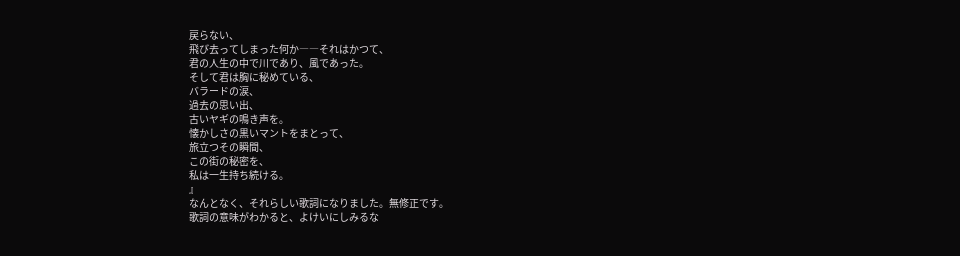戻らない、
飛び去ってしまった何か――それはかつて、
君の人生の中で川であり、風であった。
そして君は胸に秘めている、
バラードの涙、
過去の思い出、
古いヤギの鳴き声を。
懐かしさの黒いマントをまとって、
旅立つその瞬間、
この街の秘密を、
私は一生持ち続ける。
』
なんとなく、それらしい歌詞になりました。無修正です。
歌詞の意味がわかると、よけいにしみるな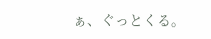ぁ、ぐっとくる。